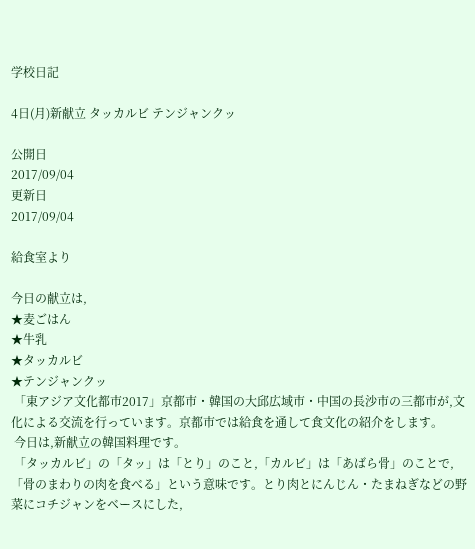学校日記

4日(月)新献立 タッカルビ テンジャンクッ

公開日
2017/09/04
更新日
2017/09/04

給食室より

今日の献立は,
★麦ごはん
★牛乳
★タッカルビ
★テンジャンクッ
 「東アジア文化都市2017」京都市・韓国の大邱広域市・中国の長沙市の三都市が,文化による交流を行っています。京都市では給食を通して食文化の紹介をします。
 今日は,新献立の韓国料理です。
 「タッカルビ」の「タッ」は「とり」のこと,「カルビ」は「あばら骨」のことで,「骨のまわりの肉を食べる」という意味です。とり肉とにんじん・たまねぎなどの野菜にコチジャンをベースにした,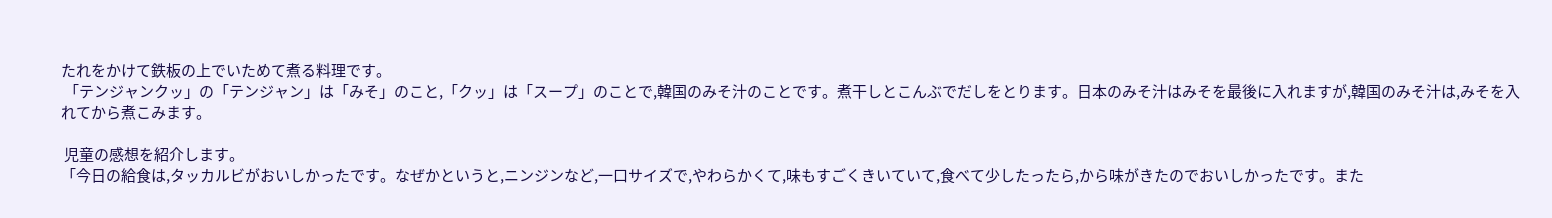たれをかけて鉄板の上でいためて煮る料理です。
 「テンジャンクッ」の「テンジャン」は「みそ」のこと,「クッ」は「スープ」のことで,韓国のみそ汁のことです。煮干しとこんぶでだしをとります。日本のみそ汁はみそを最後に入れますが,韓国のみそ汁は,みそを入れてから煮こみます。

 児童の感想を紹介します。
「今日の給食は,タッカルビがおいしかったです。なぜかというと,ニンジンなど,一口サイズで,やわらかくて,味もすごくきいていて,食べて少したったら,から味がきたのでおいしかったです。また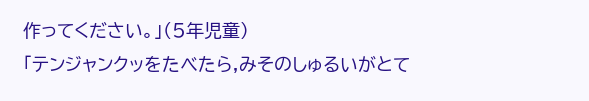作ってください。」(5年児童)
「テンジャンクッをたべたら,みそのしゅるいがとて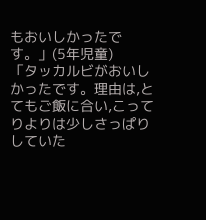もおいしかったです。」(5年児童)
「タッカルビがおいしかったです。理由は,とてもご飯に合い,こってりよりは少しさっぱりしていた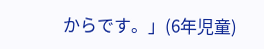からです。」(6年児童)